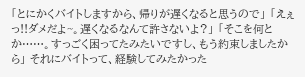「とにかくバイトしますから、帰りが遅くなると思うので」 「えぇっ!!ダメだよ~。遅くなるなんて許さないよ?」 「そこを何とか……。すっごく困ってたみたいですし、もう約束しましたから」 それにバイトって、経験してみたかった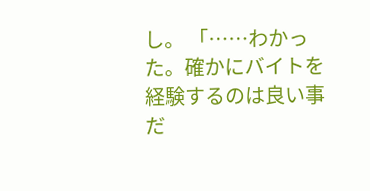し。 「……わかった。確かにバイトを経験するのは良い事だ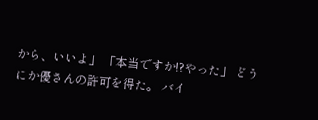から、いいよ」 「本当ですか!?やった」 どうにか優さんの許可を得た。 バイ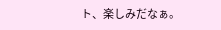ト、楽しみだなぁ。